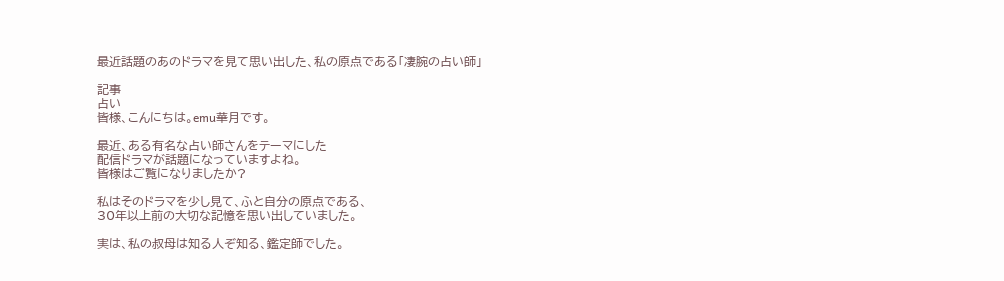最近話題のあのドラマを見て思い出した、私の原点である「凄腕の占い師」

記事
占い
皆様、こんにちは。emu華月です。

最近、ある有名な占い師さんをテーマにした
配信ドラマが話題になっていますよね。
皆様はご覧になりましたか?

私はそのドラマを少し見て、ふと自分の原点である、
30年以上前の大切な記憶を思い出していました。

実は、私の叔母は知る人ぞ知る、鑑定師でした。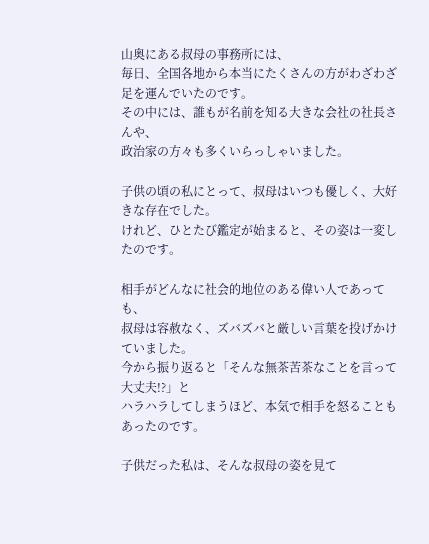山奥にある叔母の事務所には、
毎日、全国各地から本当にたくさんの方がわざわざ足を運んでいたのです。
その中には、誰もが名前を知る大きな会社の社長さんや、
政治家の方々も多くいらっしゃいました。

子供の頃の私にとって、叔母はいつも優しく、大好きな存在でした。
けれど、ひとたび鑑定が始まると、その姿は一変したのです。

相手がどんなに社会的地位のある偉い人であっても、
叔母は容赦なく、ズバズバと厳しい言葉を投げかけていました。
今から振り返ると「そんな無茶苦茶なことを言って大丈夫!?」と
ハラハラしてしまうほど、本気で相手を怒ることもあったのです。

子供だった私は、そんな叔母の姿を見て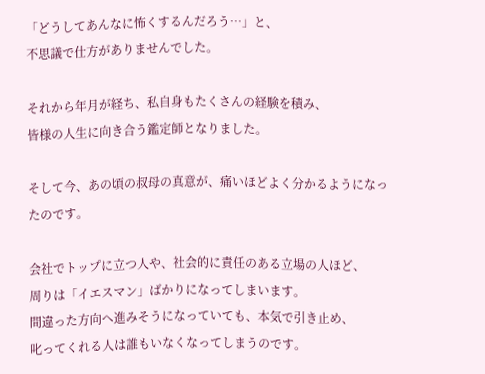「どうしてあんなに怖くするんだろう…」と、
不思議で仕方がありませんでした。

それから年月が経ち、私自身もたくさんの経験を積み、
皆様の人生に向き合う鑑定師となりました。

そして今、あの頃の叔母の真意が、痛いほどよく分かるようになったのです。

会社でトップに立つ人や、社会的に責任のある立場の人ほど、
周りは「イエスマン」ばかりになってしまいます。
間違った方向へ進みそうになっていても、本気で引き止め、
叱ってくれる人は誰もいなくなってしまうのです。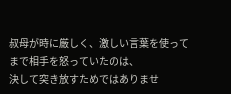叔母が時に厳しく、激しい言葉を使ってまで相手を怒っていたのは、
決して突き放すためではありませ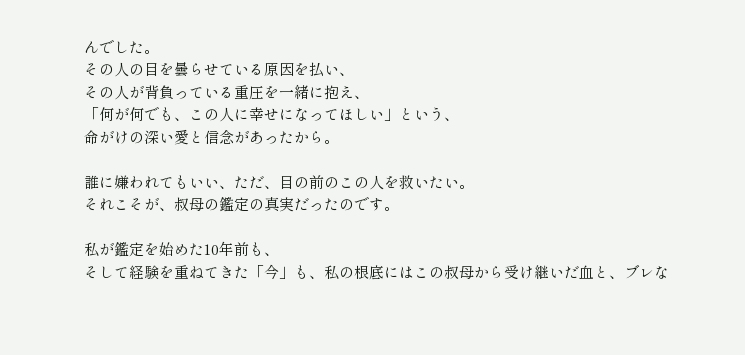んでした。
その人の目を曇らせている原因を払い、
その人が背負っている重圧を一緒に抱え、
「何が何でも、この人に幸せになってほしい」という、
命がけの深い愛と信念があったから。

誰に嫌われてもいい、ただ、目の前のこの人を救いたい。
それこそが、叔母の鑑定の真実だったのです。

私が鑑定を始めた10年前も、
そして経験を重ねてきた「今」も、私の根底にはこの叔母から受け継いだ血と、ブレな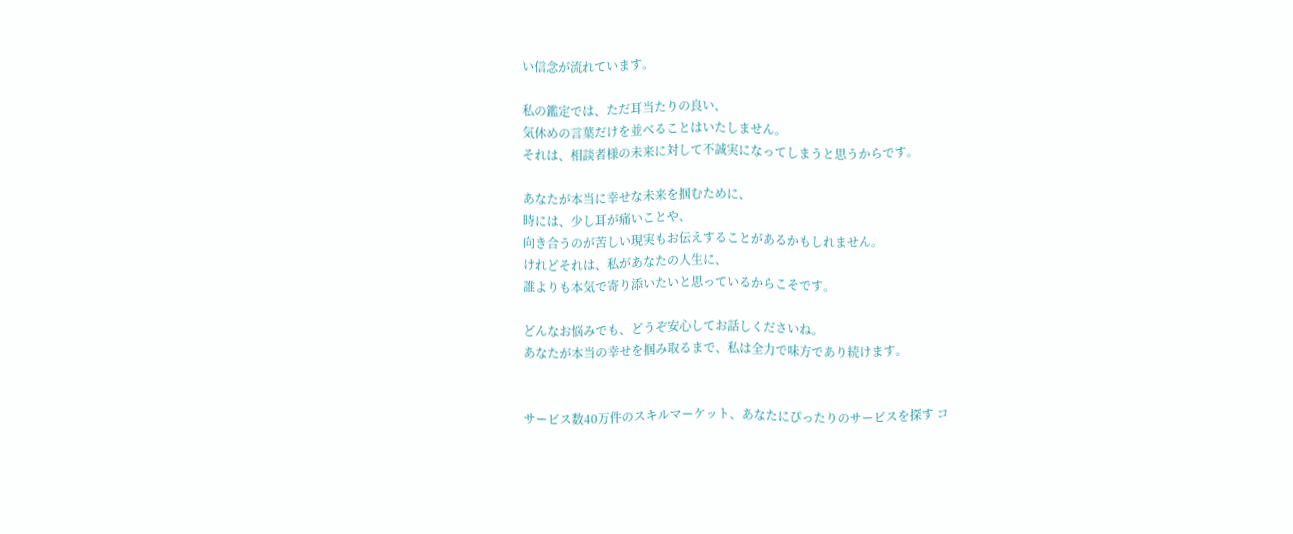い信念が流れています。

私の鑑定では、ただ耳当たりの良い、
気休めの言葉だけを並べることはいたしません。
それは、相談者様の未来に対して不誠実になってしまうと思うからです。

あなたが本当に幸せな未来を掴むために、
時には、少し耳が痛いことや、
向き合うのが苦しい現実もお伝えすることがあるかもしれません。
けれどそれは、私があなたの人生に、
誰よりも本気で寄り添いたいと思っているからこそです。

どんなお悩みでも、どうぞ安心してお話しくださいね。
あなたが本当の幸せを掴み取るまで、私は全力で味方であり続けます。


サービス数40万件のスキルマーケット、あなたにぴったりのサービスを探す コ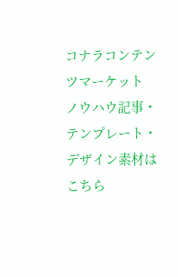コナラコンテンツマーケット ノウハウ記事・テンプレート・デザイン素材はこちら